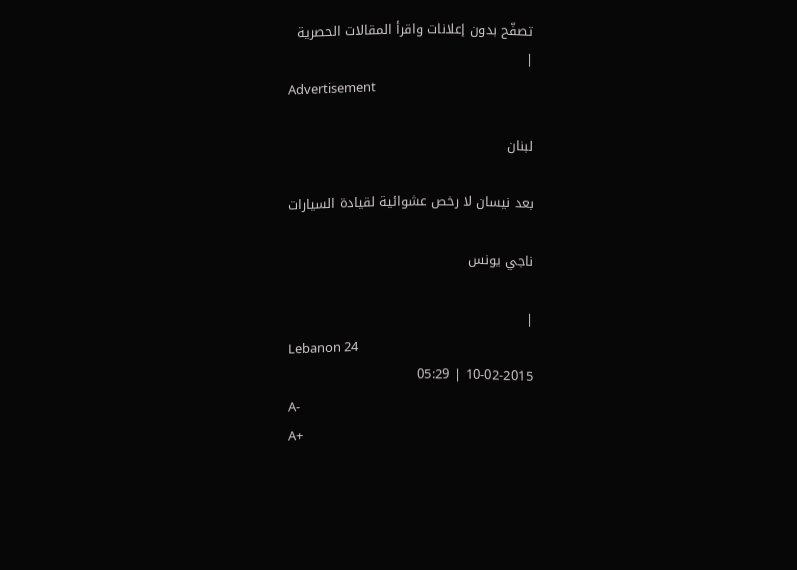تصفّح بدون إعلانات واقرأ المقالات الحصرية
|
Advertisement

لبنان

بعد نيسان لا رخص عشوائية لقيادة السيارات

ناجي يونس

|
Lebanon 24
10-02-2015 | 05:29
A-
A+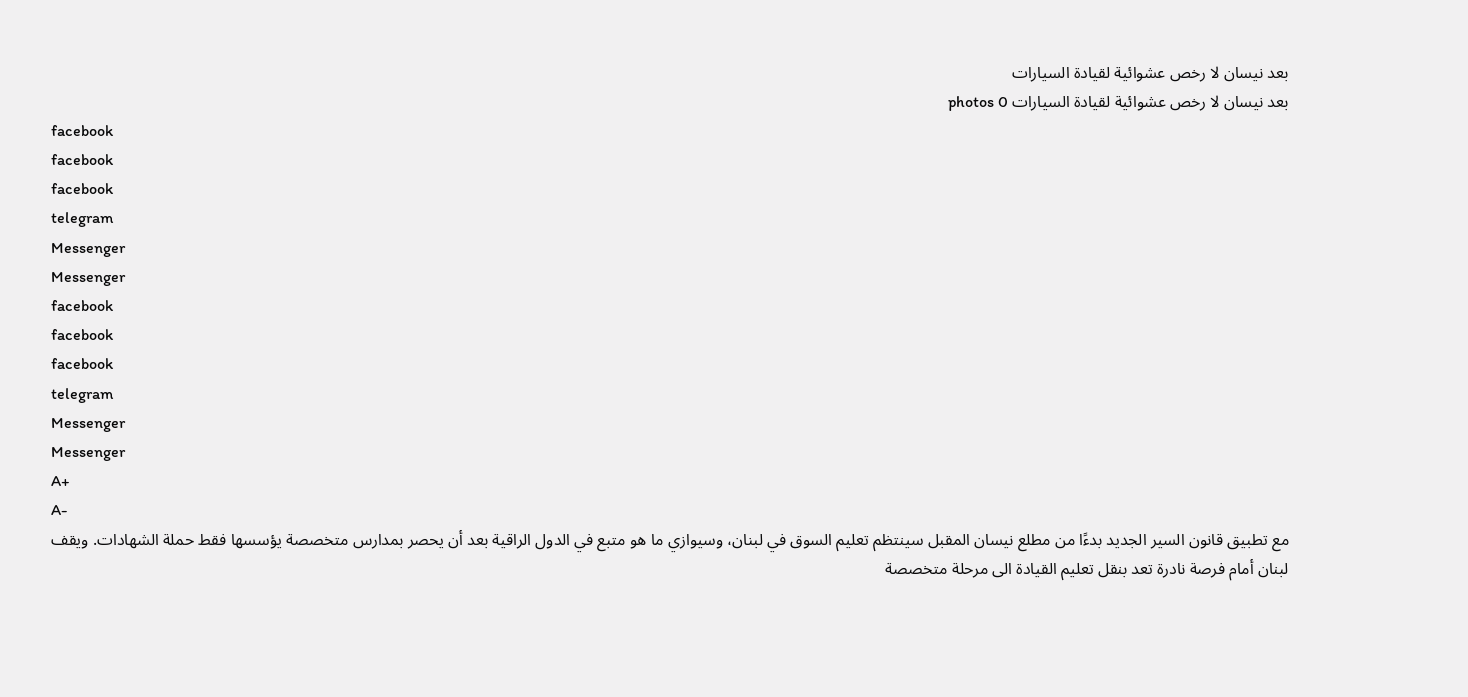بعد نيسان لا رخص عشوائية لقيادة السيارات
بعد نيسان لا رخص عشوائية لقيادة السيارات photos 0
facebook
facebook
facebook
telegram
Messenger
Messenger
facebook
facebook
facebook
telegram
Messenger
Messenger
A+
A-
مع تطبيق قانون السير الجديد بدءًا من مطلع نيسان المقبل سينتظم تعليم السوق في لبنان، وسيوازي ما هو متبع في الدول الراقية بعد أن يحصر بمدارس متخصصة يؤسسها فقط حملة الشهادات. ويقف لبنان أمام فرصة نادرة تعد بنقل تعليم القيادة الى مرحلة متخصصة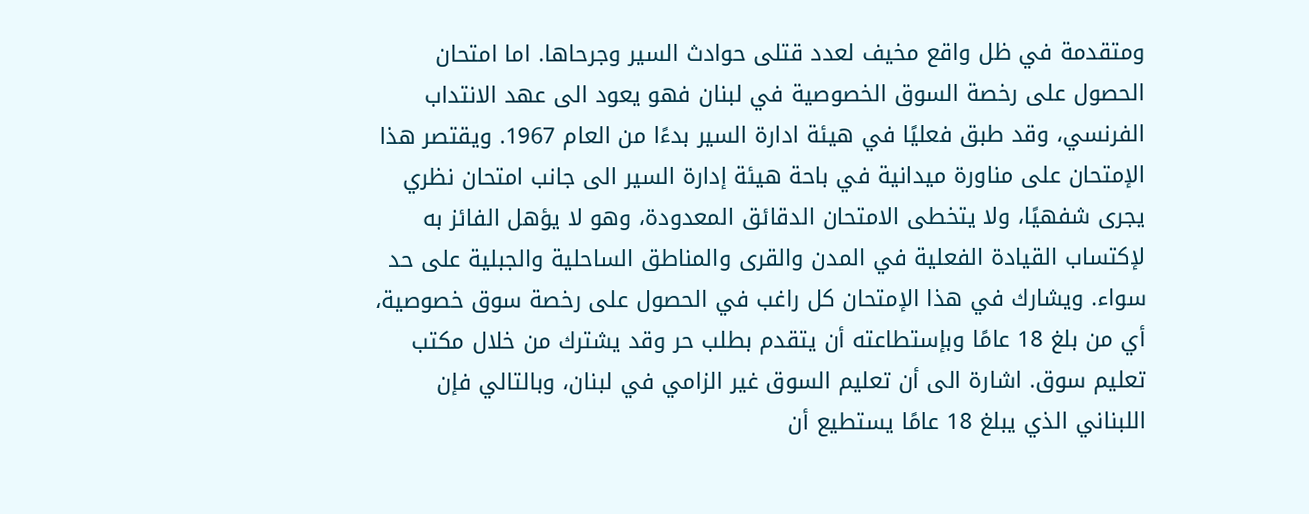ومتقدمة في ظل واقع مخيف لعدد قتلى حوادث السير وجرحاها. اما امتحان الحصول على رخصة السوق الخصوصية في لبنان فهو يعود الى عهد الانتداب الفرنسي، وقد طبق فعليًا في هيئة ادارة السير بدءًا من العام 1967. ويقتصر هذا الإمتحان على مناورة ميدانية في باحة هيئة إدارة السير الى جانب امتحان نظري يجرى شفهيًا، ولا يتخطى الامتحان الدقائق المعدودة، وهو لا يؤهل الفائز به لإكتساب القيادة الفعلية في المدن والقرى والمناطق الساحلية والجبلية على حد سواء. ويشارك في هذا الإمتحان كل راغب في الحصول على رخصة سوق خصوصية، أي من بلغ 18 عامًا وبإستطاعته أن يتقدم بطلب حر وقد يشترك من خلال مكتب تعليم سوق. اشارة الى أن تعليم السوق غير الزامي في لبنان، وبالتالي فإن اللبناني الذي يبلغ 18 عامًا يستطيع أن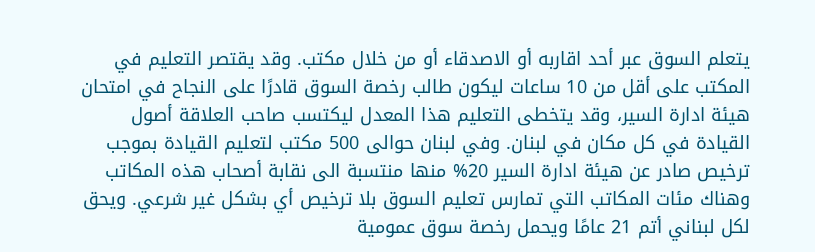يتعلم السوق عبر أحد اقاربه أو الاصدقاء أو من خلال مكتب. وقد يقتصر التعليم في المكتب على أقل من 10 ساعات ليكون طالب رخصة السوق قادرًا على النجاح في امتحان هيئة ادارة السير، وقد يتخطى التعليم هذا المعدل ليكتسب صاحب العلاقة أصول القيادة في كل مكان في لبنان. وفي لبنان حوالى 500 مكتب لتعليم القيادة بموجب ترخيص صادر عن هيئة ادارة السير 20% منها منتسبة الى نقابة أصحاب هذه المكاتب وهناك مئات المكاتب التي تمارس تعليم السوق بلا ترخيص أي بشكل غير شرعي. ويحق لكل لبناني أتم 21 عامًا ويحمل رخصة سوق عمومية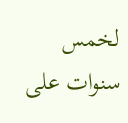لخمس سنوات على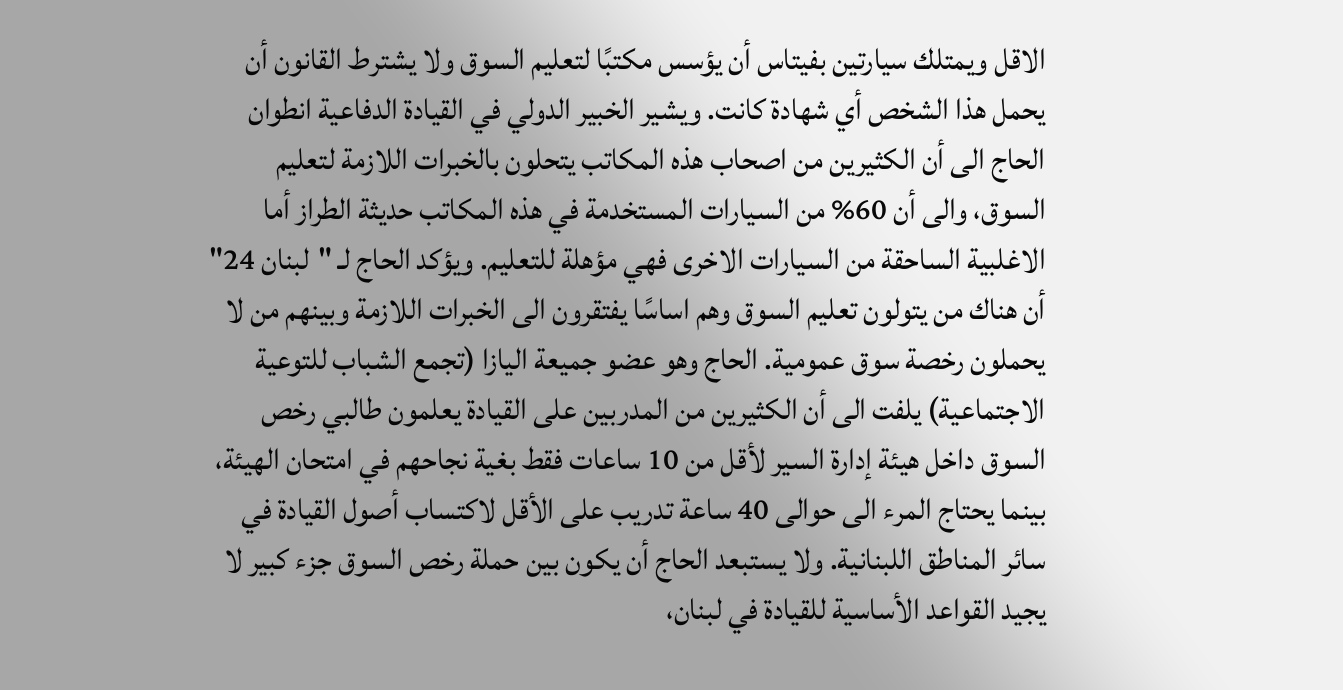الاقل ويمتلك سيارتين بفيتاس أن يؤسس مكتبًا لتعليم السوق ولا يشترط القانون أن يحمل هذا الشخص أي شهادة كانت. ويشير الخبير الدولي في القيادة الدفاعية انطوان الحاج الى أن الكثيرين من اصحاب هذه المكاتب يتحلون بالخبرات اللازمة لتعليم السوق، والى أن 60% من السيارات المستخدمة في هذه المكاتب حديثة الطراز أما الاغلبية الساحقة من السيارات الاخرى فهي مؤهلة للتعليم. ويؤكد الحاج لـ "لبنان 24" أن هناك من يتولون تعليم السوق وهم اساسًا يفتقرون الى الخبرات اللازمة وبينهم من لا يحملون رخصة سوق عمومية. الحاج وهو عضو جميعة اليازا (تجمع الشباب للتوعية الاجتماعية) يلفت الى أن الكثيرين من المدربين على القيادة يعلمون طالبي رخص السوق داخل هيئة إدارة السير لأقل من 10 ساعات فقط بغية نجاحهم في امتحان الهيئة، بينما يحتاج المرء الى حوالى 40 ساعة تدريب على الأقل لاكتساب أصول القيادة في سائر المناطق اللبنانية. ولا يستبعد الحاج أن يكون بين حملة رخص السوق جزء كبير لا يجيد القواعد الأساسية للقيادة في لبنان،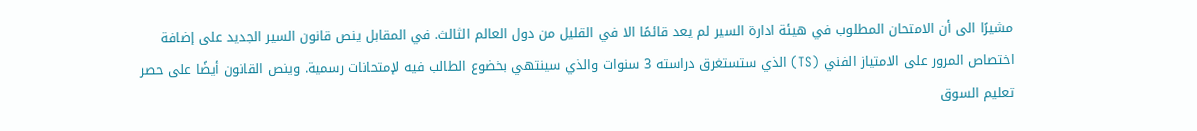مشيرًا الى أن الامتحان المطلوب في هيئة ادارة السير لم يعد قائمًا الا في القليل من دول العالم الثالث. في المقابل ينص قانون السير الجديد على إضافة اختصاص المرور على الامتياز الفني (TS) الذي ستستغرق دراسته 3 سنوات والذي سينتهي بخضوع الطالب فيه لإمتحانات رسمية. وينص القانون أيضًا على حصر تعليم السوق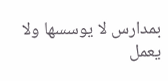بمدارس لا يوسسها ولا يعمل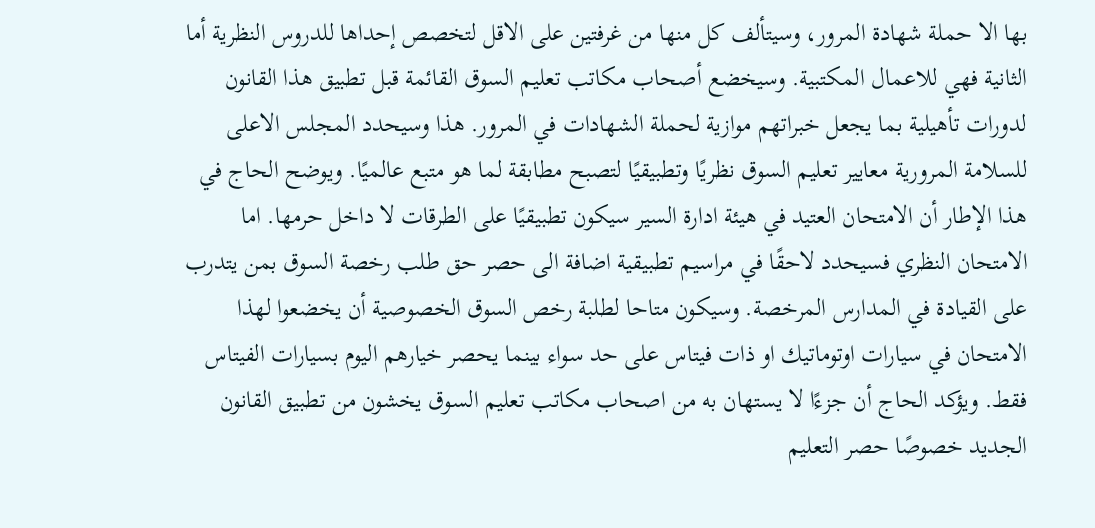بها الا حملة شهادة المرور، وسيتألف كل منها من غرفتين على الاقل لتخصص إحداها للدروس النظرية أما الثانية فهي للاعمال المكتبية. وسيخضع أصحاب مكاتب تعليم السوق القائمة قبل تطبيق هذا القانون لدورات تأهيلية بما يجعل خبراتهم موازية لحملة الشهادات في المرور. هذا وسيحدد المجلس الاعلى للسلامة المرورية معايير تعليم السوق نظريًا وتطبيقيًا لتصبح مطابقة لما هو متبع عالميًا. ويوضح الحاج في هذا الإطار أن الامتحان العتيد في هيئة ادارة السير سيكون تطبيقيًا على الطرقات لا داخل حرمها. اما الامتحان النظري فسيحدد لاحقًا في مراسيم تطبيقية اضافة الى حصر حق طلب رخصة السوق بمن يتدرب على القيادة في المدارس المرخصة. وسيكون متاحا لطلبة رخص السوق الخصوصية أن يخضعوا لهذا الامتحان في سيارات اوتوماتيك او ذات فيتاس على حد سواء بينما يحصر خيارهم اليوم بسيارات الفيتاس فقط. ويؤكد الحاج أن جزءًا لا يستهان به من اصحاب مكاتب تعليم السوق يخشون من تطبيق القانون الجديد خصوصًا حصر التعليم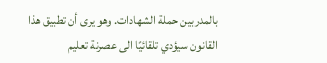بالمدربين حملة الشهادات. وهو يرى أن تطبيق هذا القانون سيؤدي تلقائيًا الى عصرنة تعليم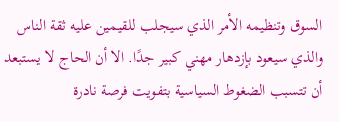السوق وتنظيمه الأمر الذي سيجلب للقيمين عليه ثقة الناس والذي سيعود بإزدهار مهني كبير جدًا. الا أن الحاج لا يستبعد أن تتسبب الضغوط السياسية بتفويت فرصة نادرة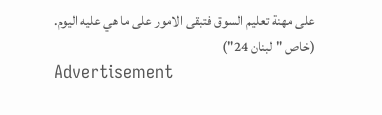على مهنة تعليم السوق فتبقى الامور على ما هي عليه اليوم. (خاص "لبنان 24")
Advertisement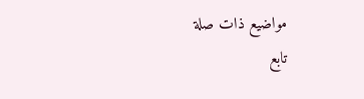مواضيع ذات صلة
تابع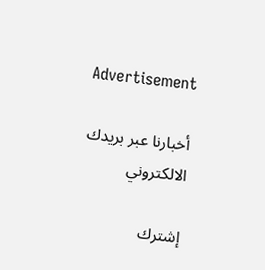Advertisement

أخبارنا عبر بريدك الالكتروني

إشترك